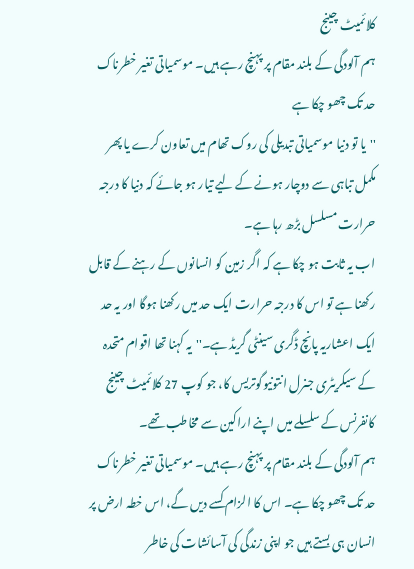کلائمیٹ چینج
ہم آلودگی کے بلند مقام پر پہنچ رہے ہیں۔ موسمیاتی تغیر خطرناک حد تک چھو چکا ہے
''یا تو دنیا موسمیاتی تبدیلی کی روک تھام میں تعاون کرے یا پھر مکمل تباہی سے دوچار ہونے کے لیے تیار ہو جائے کہ دنیا کا درجہ حرارت مسلسل بڑھ رہا ہے۔
اب یہ ثابت ہو چکا ہے کہ اگر زمین کو انسانوں کے رہنے کے قابل رکھنا ہے تو اس کا درجہ حرارت ایک حد میں رکھنا ہوگا اور یہ حد ایک اعشاریہ پانچ ڈگری سینٹی گریڈ ہے۔''یہ کہنا تھا اقوام متحدہ کے سیکریٹری جنرل انتونیوگوتریس کا، جو کوپ 27 کلائمیٹ چینج کانفرنس کے سلسلے میں اپنے اراکین سے مخاطب تھے۔
ہم آلودگی کے بلند مقام پر پہنچ رہے ہیں۔ موسمیاتی تغیر خطرناک حد تک چھو چکا ہے۔ اس کا الزام کسے دیں گے، اس خطہ ارض پر انسان ہی بستے ہیں جو اپنی زندگی کی آسائشات کی خاطر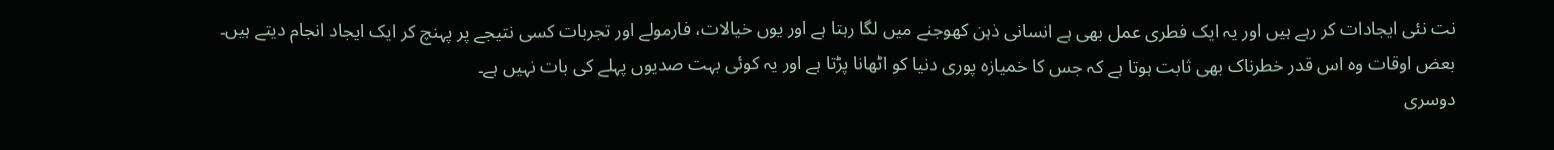نت نئی ایجادات کر رہے ہیں اور یہ ایک فطری عمل بھی ہے انسانی ذہن کھوجنے میں لگا رہتا ہے اور یوں خیالات، فارمولے اور تجربات کسی نتیجے پر پہنچ کر ایک ایجاد انجام دیتے ہیں۔
بعض اوقات وہ اس قدر خطرناک بھی ثابت ہوتا ہے کہ جس کا خمیازہ پوری دنیا کو اٹھانا پڑتا ہے اور یہ کوئی بہت صدیوں پہلے کی بات نہیں ہے۔
دوسری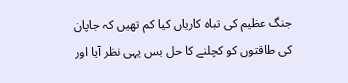جنگ عظیم کی تباہ کاریاں کیا کم تھیں کہ جاپان کی طاقتوں کو کچلنے کا حل بس یہی نظر آیا اور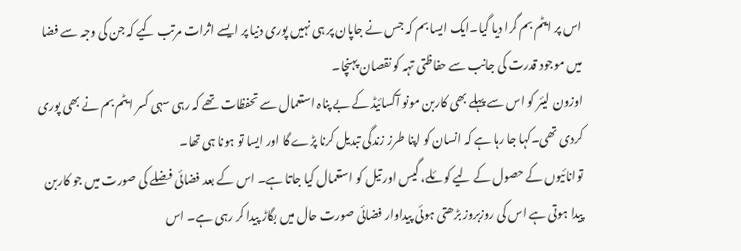اس پر ایٹم بم گرا دیا گیا۔ایک ایسا بم کہ جس نے جاپان پر ہی نہیں پوری دنیا پر ایسے اثرات مرتب کیے کہ جن کی وجہ سے فضا میں موجود قدرت کی جانب سے حفاظتی تہہ کو نقصان پہنچا۔
اوزون لیئر کو اس سے پہلے بھی کاربن مونو آکسائیڈ کے بے پناہ استعمال سے تحفظات تھے کہ رہی سہی کسر ایٹم بم نے بھی پوری کردی تھی۔کہا جا رہا ہے کہ انسان کو اپنا طرز زندگی تبدیل کرنا پڑے گا اور ایسا تو ہونا ہی تھا۔
توانائیوں کے حصول کے لیے کوئلے، گیس اور تیل کو استعمال کیا جاتا ہے۔ اس کے بعد فضائی فضلے کی صورت میں جو کاربن پیدا ہوتی ہے اس کی روزبروز بڑھتی ہوئی پیداوار فضائی صورت حال میں بگاڑ پیدا کر رہی ہے۔ اس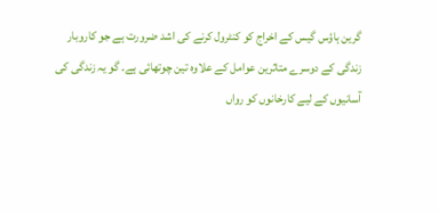گرین ہاؤس گیس کے اخراج کو کنٹرول کرنے کی اشد ضرورت ہے جو کاروبار زندگی کے دوسرے متاثرین عوامل کے علاوہ تین چوتھائی ہے۔ گو یہ زندگی کی آسانیوں کے لیے کارخانوں کو رواں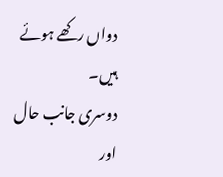دواں رکھے ہوئے ہیں۔
دوسری جانب حال اور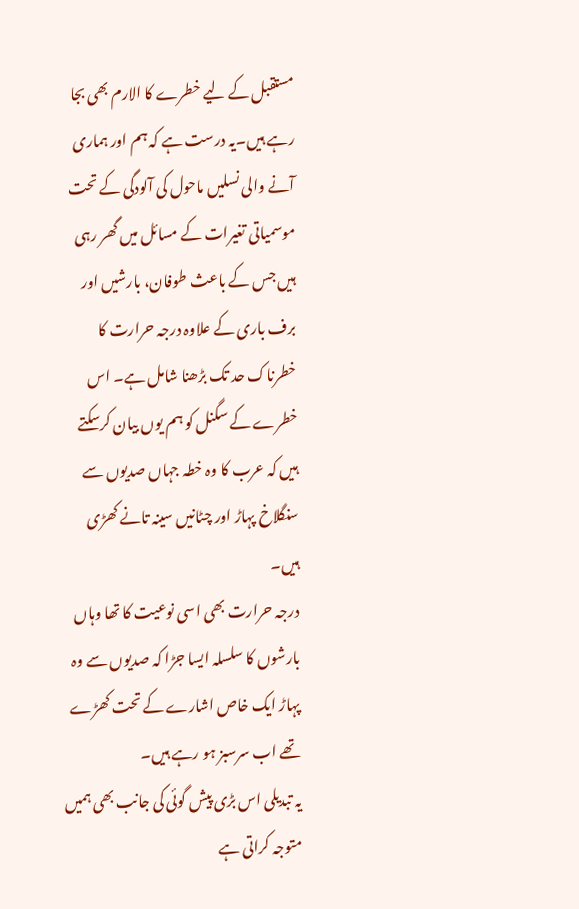مستقبل کے لیے خطرے کا الارم بھی بجا رہے ہیں۔یہ درست ہے کہ ہم اور ہماری آنے والی نسلیں ماحول کی آلودگی کے تحت موسمیاتی تغیرات کے مسائل میں گھر رہی ہیں جس کے باعث طوفان، بارشیں اور برف باری کے علاوہ درجہ حرارت کا خطرناک حد تک بڑھنا شامل ہے۔ اس خطرے کے سگنل کو ہم یوں بیان کرسکتے ہیں کہ عرب کا وہ خطہ جہاں صدیوں سے سنگلاخ پہاڑ اور چٹانیں سینہ تانے کھڑی ہیں۔
درجہ حرارت بھی اسی نوعیت کا تھا وہاں بارشوں کا سلسلہ ایسا جڑا کہ صدیوں سے وہ پہاڑ ایک خاص اشارے کے تحت کھڑے تھے اب سرسبز ہو رہے ہیں۔
یہ تبدیلی اس بڑی پیش گوئی کی جانب بھی ہمیں متوجہ کراتی ہے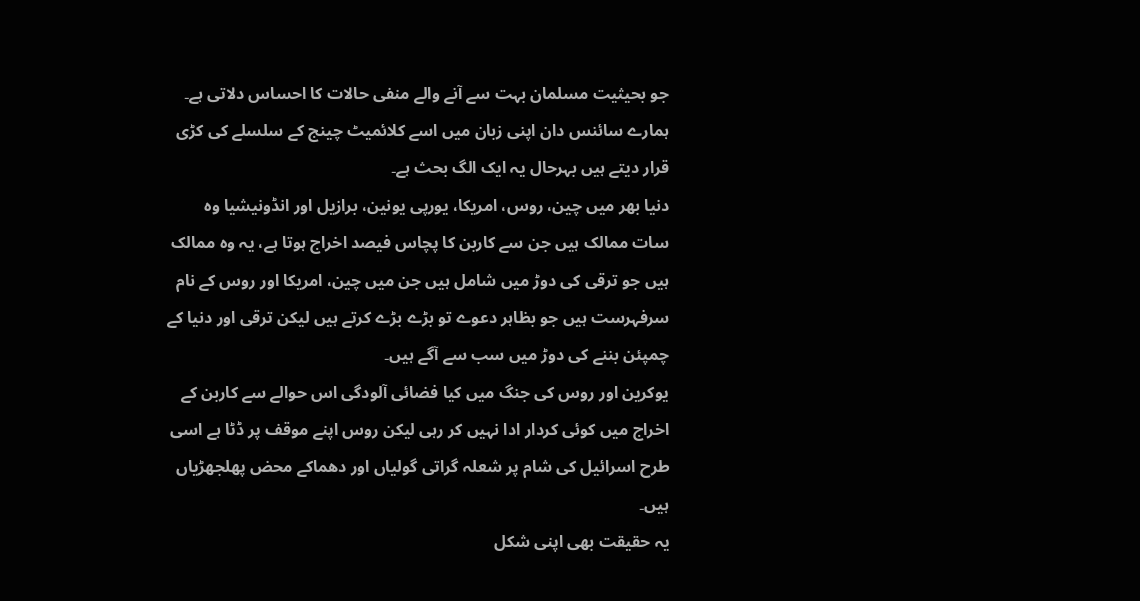جو بحیثیت مسلمان بہت سے آنے والے منفی حالات کا احساس دلاتی ہے۔ ہمارے سائنس دان اپنی زبان میں اسے کلائمیٹ چینج کے سلسلے کی کڑی قرار دیتے ہیں بہرحال یہ ایک الگ بحث ہے۔
دنیا بھر میں چین، روس، امریکا، یورپی یونین، برازیل اور انڈونیشیا وہ سات ممالک ہیں جن سے کاربن کا پچاس فیصد اخراج ہوتا ہے، یہ وہ ممالک ہیں جو ترقی کی دوڑ میں شامل ہیں جن میں چین، امریکا اور روس کے نام سرفہرست ہیں جو بظاہر دعوے تو بڑے بڑے کرتے ہیں لیکن ترقی اور دنیا کے چمپئن بننے کی دوڑ میں سب سے آگے ہیں۔
یوکرین اور روس کی جنگ میں کیا فضائی آلودگی اس حوالے سے کاربن کے اخراج میں کوئی کردار ادا نہیں کر رہی لیکن روس اپنے موقف پر ڈٹا ہے اسی طرح اسرائیل کی شام پر شعلہ گراتی گولیاں اور دھماکے محض پھلجھڑیاں ہیں۔
یہ حقیقت بھی اپنی شکل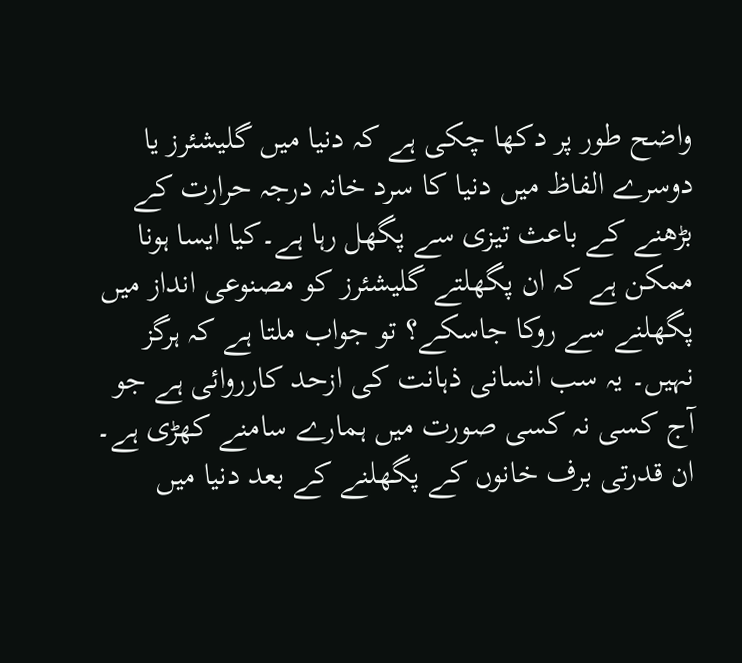واضح طور پر دکھا چکی ہے کہ دنیا میں گلیشئرز یا دوسرے الفاظ میں دنیا کا سرد خانہ درجہ حرارت کے بڑھنے کے باعث تیزی سے پگھل رہا ہے۔کیا ایسا ہونا ممکن ہے کہ ان پگھلتے گلیشئرز کو مصنوعی انداز میں پگھلنے سے روکا جاسکے؟ تو جواب ملتا ہے کہ ہرگز نہیں۔ یہ سب انسانی ذہانت کی ازحد کارروائی ہے جو آج کسی نہ کسی صورت میں ہمارے سامنے کھڑی ہے۔
ان قدرتی برف خانوں کے پگھلنے کے بعد دنیا میں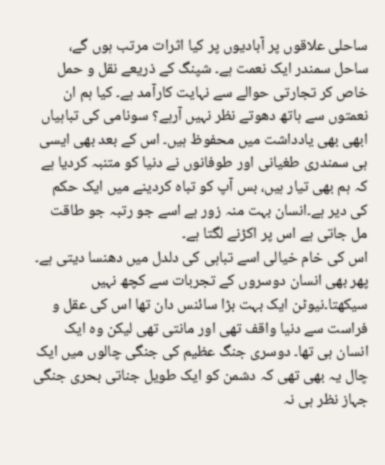ساحلی علاقوں پر آبادیوں پر کیا اثرات مرتب ہوں گے، ساحل سمندر ایک نعمت ہے۔ شپنگ کے ذریعے نقل و حمل خاص کر تجارتی حوالے سے نہایت کارآمد ہے۔ کیا ہم ان نعمتوں سے ہاتھ دھوتے نظر نہیں آرہے؟ سونامی کی تباہیاں ابھی بھی یادداشت میں محفوظ ہیں۔ اس کے بعد بھی ایسی ہی سمندری طغیانی اور طوفانوں نے دنیا کو متنبہ کردیا ہے کہ ہم بھی تیار ہیں، بس آپ کو تباہ کردینے میں ایک حکم کی دیر ہے۔انسان بہت منہ زور ہے اسے جو رتبہ جو طاقت مل جاتی ہے اس پر اکڑنے لگتا ہے۔
اس کی خام خیالی اسے تباہی کی دلدل میں دھنسا دیتی ہے۔ پھر بھی انسان دوسروں کے تجربات سے کچھ نہیں سیکھتا۔نیوٹن ایک بہت بڑا سائنس دان تھا اس کی عقل و فراست سے دنیا واقف تھی اور مانتی تھی لیکن وہ ایک انسان ہی تھا۔ دوسری جنگ عظیم کی جنگی چالوں میں ایک چال یہ بھی تھی کہ دشمن کو ایک طویل جناتی بحری جنگی جہاز نظر ہی نہ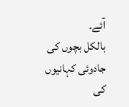آئے۔
بالکل بچوں کی جادوئی کہانیوں کی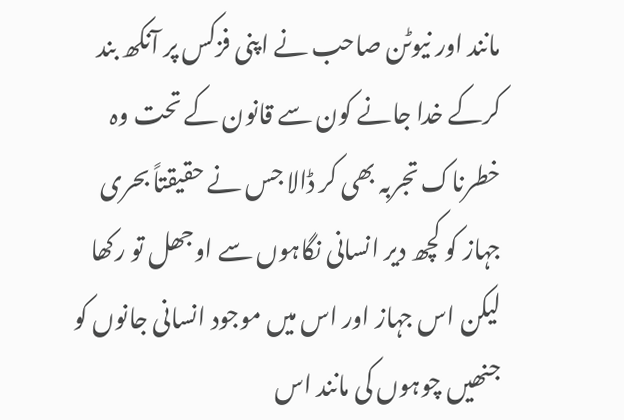مانند اور نیوٹن صاحب نے اپنی فزکس پر آنکھ بند کرکے خدا جانے کون سے قانون کے تحت وہ خطرناک تجربہ بھی کر ڈالا جس نے حقیقتاً بحری جہاز کو کچھ دیر انسانی نگاہوں سے اوجھل تو رکھا لیکن اس جہاز اور اس میں موجود انسانی جانوں کو جنھیں چوہوں کی مانند اس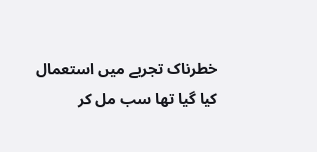خطرناک تجربے میں استعمال کیا گیا تھا سب مل کر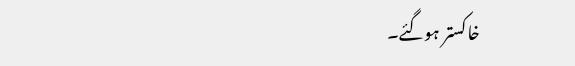خاکستر ہوگئے۔